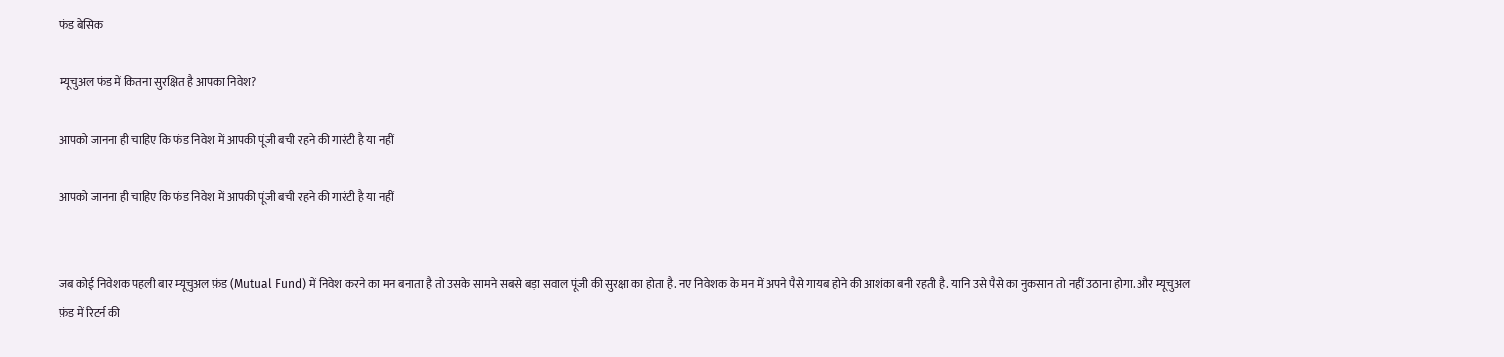फंड बेसिक

म्‍यूचुअल फंड में कितना सुरक्षित है आपका निवेश?

आपको जानना ही चाहिए कि फंड निवेश में आपकी पूंजी बची रहने की गारंटी है या नहीं

आपको जानना ही चाहिए कि फंड निवेश में आपकी पूंजी बची रहने की गारंटी है या नहीं


जब कोई निवेशक पहली बार म्‍यूचुअल फ़ंड (Mutual Fund) में निवेश करने का मन बनाता है तो उसके सामने सबसे बड़ा सवाल पूंजी की सुरक्षा का होता है. नए निवेशक के मन में अपने पैसे गायब होने की आशंका बनी रहती है. यानि उसे पैसे का नुकसान तो नहीं उठाना होगा. और म्‍यूचुअल फ़ंड में रिटर्न की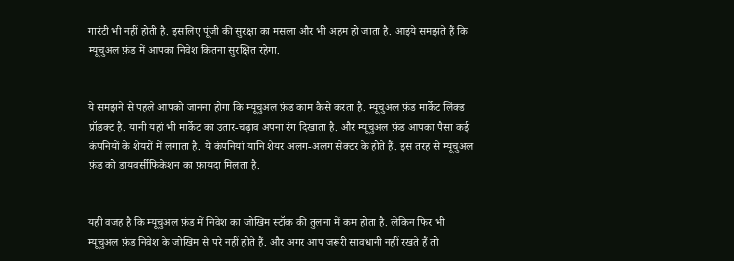गारंटी भी नहीं होती है. इसलिए पूंजी की सुरक्षा का मसला और भी अहम हो जाता है. आइये समझते हैं कि म्‍यूचुअल फ़ंड में आपका निवेश कितना सुरक्षित रहेगा.


ये समझने से पहले आपको जानना होगा कि म्‍यूचुअल फ़ंड काम कैसे करता है. म्‍यूचुअल फ़ंड मार्केट लिंक्‍ड प्रॉडक्‍ट है. यानी यहां भी मार्केट का उतार-चढ़ाव अपना रंग दिखाता है. और म्‍यूचुअल फ़ंड आपका पैसा कई कंपनियों के शेयरों में लगाता है. ये कंपनियां यानि शेयर अलग-अलग सेक्‍टर के होते हैं. इस तरह से म्‍यूचुअल फ़ंड को डायवर्सीफिकेशन का फ़ायदा मिलता है.


यही वजह है कि म्‍यूचुअल फ़ंड में निवेश का जोखिम स्‍टॉक की तुलना में कम होता है. लेकिन फिर भी म्‍यूचुअल फ़ंड निवेश के जोखिम से परे नहीं होते हैं. और अगर आप जरूरी सावधानी नहीं रखते हैं तो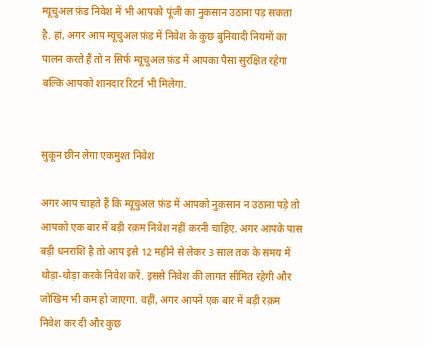म्‍यूचुअल फ़ंड निवेश में भी आपको पूंजी का नुकसान उठाना पड़ सकता है. हां, अगर आप म्‍यूचुअल फ़ंड में निवेश के कुछ बुनियादी नियमों का पालन करते हैं तो न सिर्फ म्‍यूचुअल फ़ंड में आपका पैसा सुरक्षित रहेगा बल्कि आपको शानदार रिटर्न भी मिलेगा.


सुकून छीन लेगा एकमुश्‍त निवेश

अगर आप चाहते हैं कि म्‍यूचुअल फ़ंड में आपको नुक़सान न उठाना पड़े तो आपको एक बार में बड़ी रक़म निवेश नहीं करनी चाहिए. अगर आपके पास बड़ी धनराशि है तो आप इसे 12 महीने से लेकर 3 साल तक के समय में थोड़ा-थोड़ा करके निवेश करें. इससे निवेश की लागत सीमित रहेगी और जोखिम भी कम हो जाएगा. वहीं, अगर आपने एक बार में बड़ी रक़म निवेश कर दी और कुछ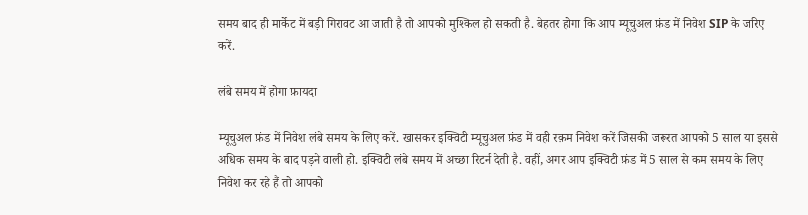समय बाद ही मार्केट में बड़ी गिरावट आ जाती है तो आपको मुश्किल हो सकती है. बेहतर होगा कि आप म्‍यूचुअल फ़ंड में निवेश SIP के जरिए करें.

लंबे समय में होगा फ़ायदा

म्‍यूचुअल फ़ंड में निवेश लंबे समय के लिए करें. खासकर इक्विटी म्‍यूचुअल फ़ंड में वही रक़म निवेश करें जिसकी जरूरत आपको 5 साल या इससे अधिक समय के बाद पड़ने वाली हो. इक्विटी लंबे समय में अच्‍छा रिटर्न देती है. वहीं, अगर आप इक्विटी फ़ंड में 5 साल से कम समय के लिए निवेश कर रहे हैं तो आपको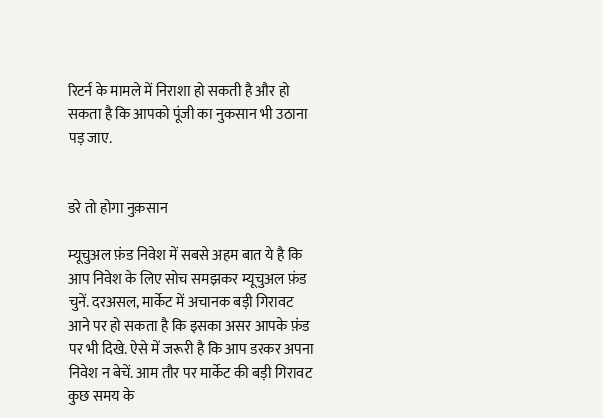रिटर्न के मामले में निराशा हो सकती है और हो सकता है कि आपको पूंजी का नुकसान भी उठाना पड़ जाए.


डरे तो होगा नुक़सान

म्‍यूचुअल फ़ंड निवेश में सबसे अहम बात ये है कि आप निवेश के लिए सोच समझकर म्‍यूचुअल फ़ंड चुनें. दरअसल, मार्केट में अचानक बड़ी गिरावट आने पर हो सकता है कि इसका असर आपके फ़ंड पर भी दिखे. ऐसे में जरूरी है कि आप डरकर अपना निवेश न बेचें. आम तौर पर मार्केट की बड़ी गिरावट कुछ समय के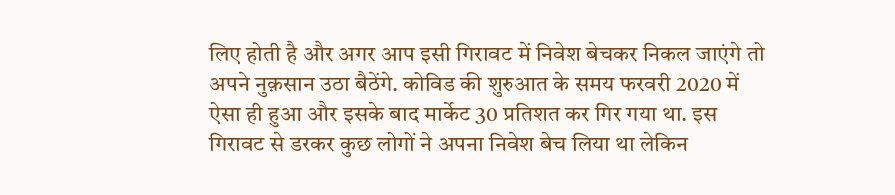लिए होती है और अगर आप इसी गिरावट में निवेश बेचकर निकल जाएंगे तो अपने नुक़सान उठा बैठेंगे. कोविड की शुरुआत के समय फरवरी 2020 में ऐसा ही हुआ और इसके बाद मार्केट 30 प्रतिशत कर गिर गया था. इस गिरावट से डरकर कुछ लोगों ने अपना निवेश बेच लिया था लेकिन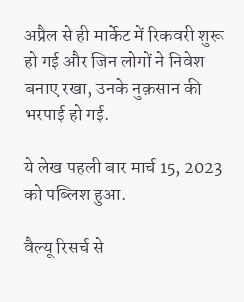अप्रैल से ही मार्केट में रिकवरी शुरू हो गई और जिन लोगों ने निवेश बनाए रखा, उनके नुक़सान की भरपाई हो गई.

ये लेख पहली बार मार्च 15, 2023 को पब्लिश हुआ.

वैल्यू रिसर्च से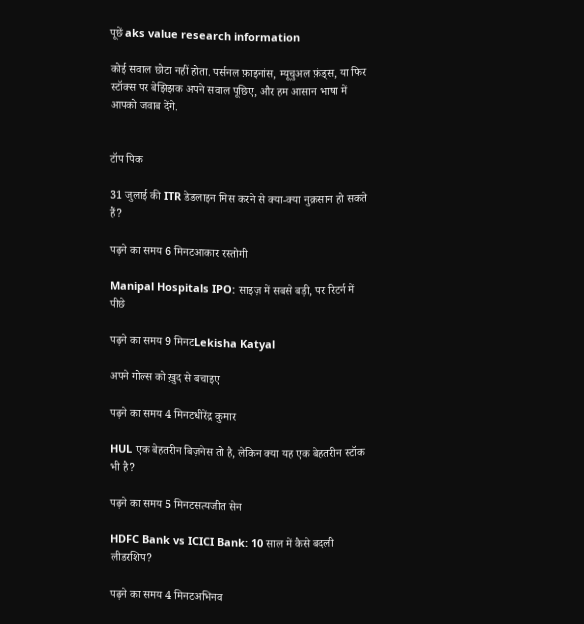पूछें aks value research information

कोई सवाल छोटा नहीं होता. पर्सनल फ़ाइनांस, म्यूचुअल फ़ंड्स, या फिर स्टॉक्स पर बेझिझक अपने सवाल पूछिए, और हम आसान भाषा में आपको जवाब देंगे.


टॉप पिक

31 जुलाई की ITR डेडलाइन मिस करने से क्या-क्या नुक़सान हो सकते हैं?

पढ़ने का समय 6 मिनटआकार रस्तोगी

Manipal Hospitals IPO: साइज़ में सबसे बड़ी, पर रिटर्न में पीछे

पढ़ने का समय 9 मिनटLekisha Katyal

अपने गोल्स को ख़ुद से बचाइए

पढ़ने का समय 4 मिनटधीरेंद्र कुमार

HUL एक बेहतरीन बिज़नेस तो है, लेकिन क्या यह एक बेहतरीन स्टॉक भी है?

पढ़ने का समय 5 मिनटसत्यजीत सेन

HDFC Bank vs ICICI Bank: 10 साल में कैसे बदली लीडरशिप?

पढ़ने का समय 4 मिनटअभिनव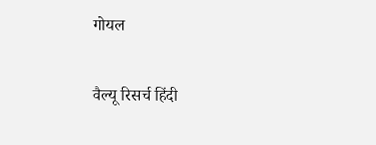गोयल

वैल्यू रिसर्च हिंदी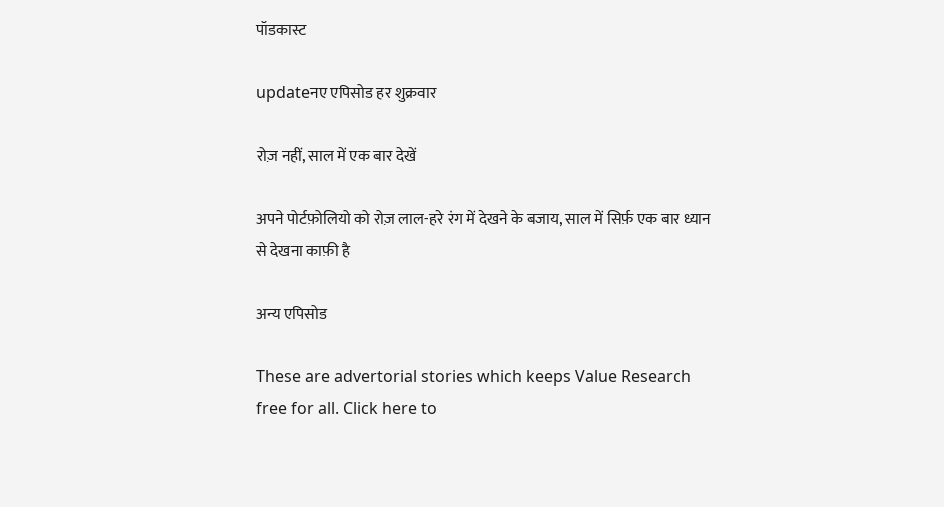पॉडकास्ट

updateनए एपिसोड हर शुक्रवार

रोज़ नहीं, साल में एक बार देखें

अपने पोर्टफ़ोलियो को रोज़ लाल-हरे रंग में देखने के बजाय, साल में सिर्फ़ एक बार ध्यान से देखना काफ़ी है

अन्य एपिसोड

These are advertorial stories which keeps Value Research free for all. Click here to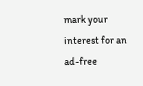mark your interest for an ad-free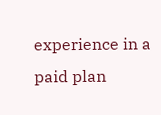experience in a paid plan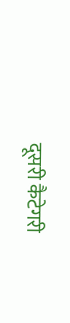दूसरी कैटेगरी